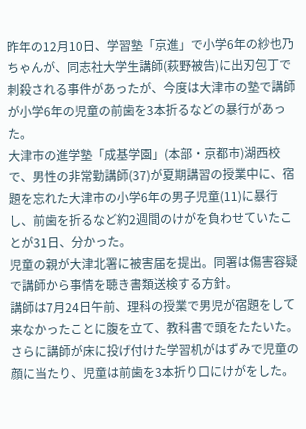昨年の12月10日、学習塾「京進」で小学6年の紗也乃ちゃんが、同志社大学生講師(萩野被告)に出刃包丁で刺殺される事件があったが、今度は大津市の塾で講師が小学6年の児童の前歯を3本折るなどの暴行があった。
大津市の進学塾「成基学園」(本部・京都市)湖西校で、男性の非常勤講師(37)が夏期講習の授業中に、宿題を忘れた大津市の小学6年の男子児童(11)に暴行し、前歯を折るなど約2週間のけがを負わせていたことが31日、分かった。
児童の親が大津北署に被害届を提出。同署は傷害容疑で講師から事情を聴き書類送検する方針。
講師は7月24日午前、理科の授業で男児が宿題をして来なかったことに腹を立て、教科書で頭をたたいた。さらに講師が床に投げ付けた学習机がはずみで児童の顔に当たり、児童は前歯を3本折り口にけがをした。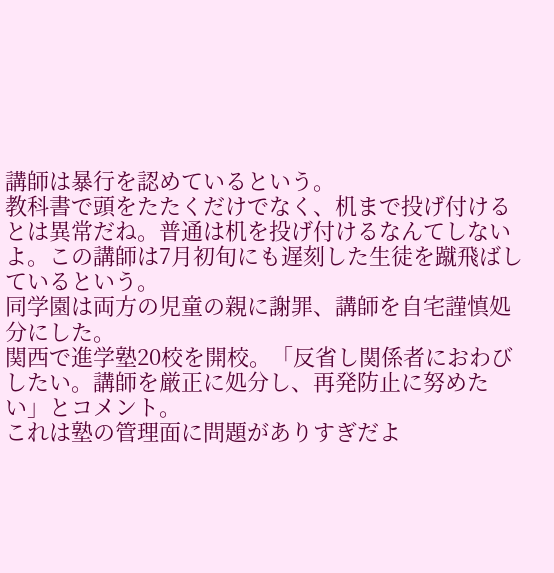講師は暴行を認めているという。
教科書で頭をたたくだけでなく、机まで投げ付けるとは異常だね。普通は机を投げ付けるなんてしないよ。この講師は7月初旬にも遅刻した生徒を蹴飛ばしているという。
同学園は両方の児童の親に謝罪、講師を自宅謹慎処分にした。
関西で進学塾20校を開校。「反省し関係者におわびしたい。講師を厳正に処分し、再発防止に努めたい」とコメント。
これは塾の管理面に問題がありすぎだよ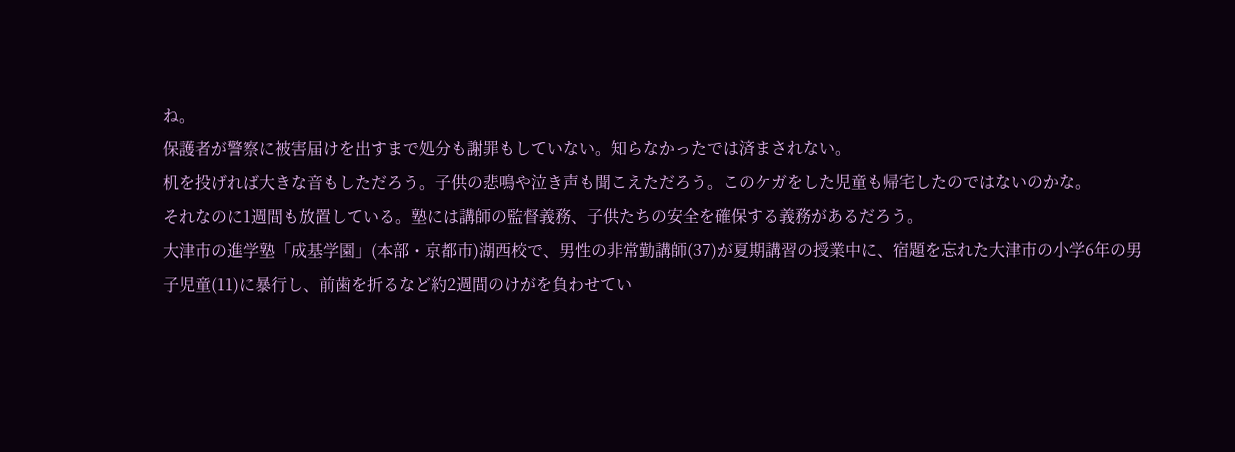ね。
保護者が警察に被害届けを出すまで処分も謝罪もしていない。知らなかったでは済まされない。
机を投げれば大きな音もしただろう。子供の悲鳴や泣き声も聞こえただろう。このケガをした児童も帰宅したのではないのかな。
それなのに1週間も放置している。塾には講師の監督義務、子供たちの安全を確保する義務があるだろう。
大津市の進学塾「成基学園」(本部・京都市)湖西校で、男性の非常勤講師(37)が夏期講習の授業中に、宿題を忘れた大津市の小学6年の男子児童(11)に暴行し、前歯を折るなど約2週間のけがを負わせてい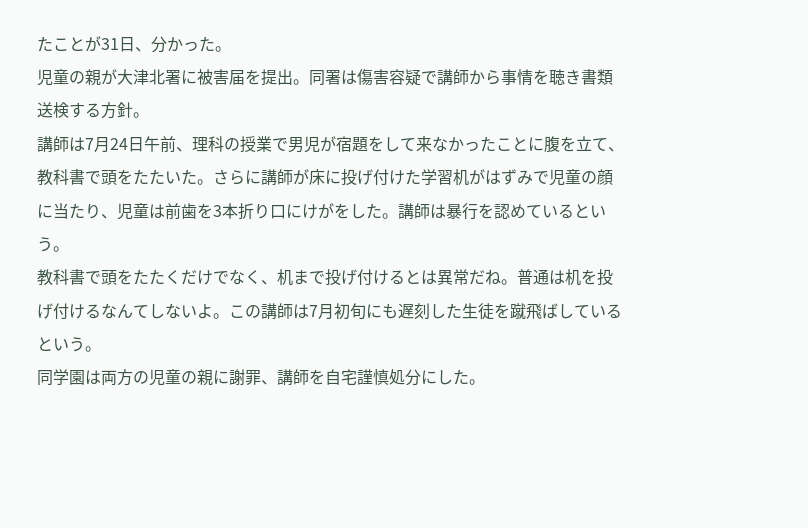たことが31日、分かった。
児童の親が大津北署に被害届を提出。同署は傷害容疑で講師から事情を聴き書類送検する方針。
講師は7月24日午前、理科の授業で男児が宿題をして来なかったことに腹を立て、教科書で頭をたたいた。さらに講師が床に投げ付けた学習机がはずみで児童の顔に当たり、児童は前歯を3本折り口にけがをした。講師は暴行を認めているという。
教科書で頭をたたくだけでなく、机まで投げ付けるとは異常だね。普通は机を投げ付けるなんてしないよ。この講師は7月初旬にも遅刻した生徒を蹴飛ばしているという。
同学園は両方の児童の親に謝罪、講師を自宅謹慎処分にした。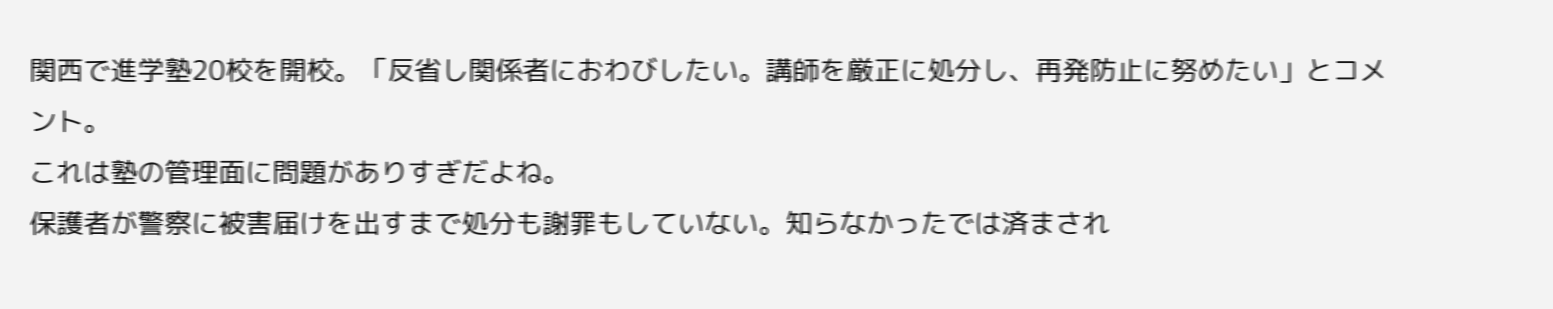関西で進学塾20校を開校。「反省し関係者におわびしたい。講師を厳正に処分し、再発防止に努めたい」とコメント。
これは塾の管理面に問題がありすぎだよね。
保護者が警察に被害届けを出すまで処分も謝罪もしていない。知らなかったでは済まされ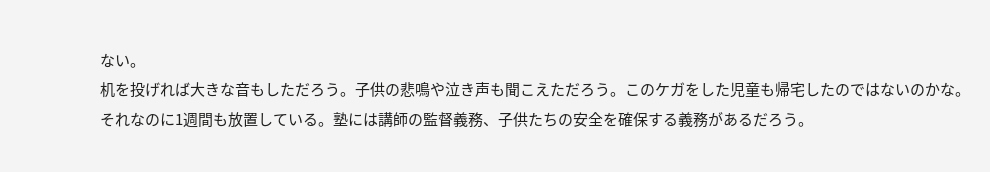ない。
机を投げれば大きな音もしただろう。子供の悲鳴や泣き声も聞こえただろう。このケガをした児童も帰宅したのではないのかな。
それなのに1週間も放置している。塾には講師の監督義務、子供たちの安全を確保する義務があるだろう。